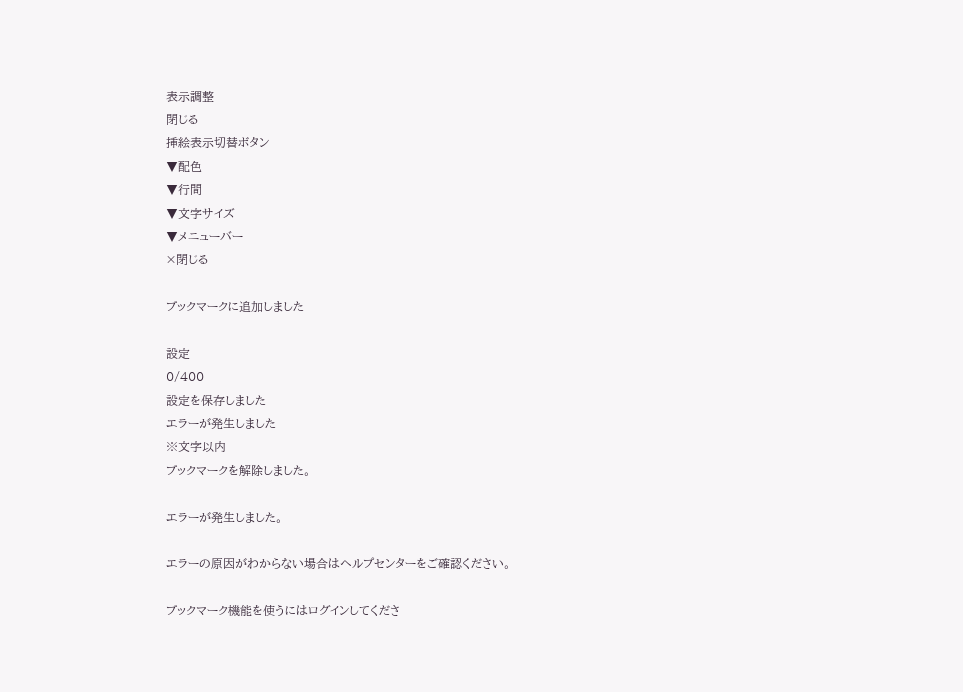表示調整
閉じる
挿絵表示切替ボタン
▼配色
▼行間
▼文字サイズ
▼メニューバー
×閉じる

ブックマークに追加しました

設定
0/400
設定を保存しました
エラーが発生しました
※文字以内
ブックマークを解除しました。

エラーが発生しました。

エラーの原因がわからない場合はヘルプセンターをご確認ください。

ブックマーク機能を使うにはログインしてくださ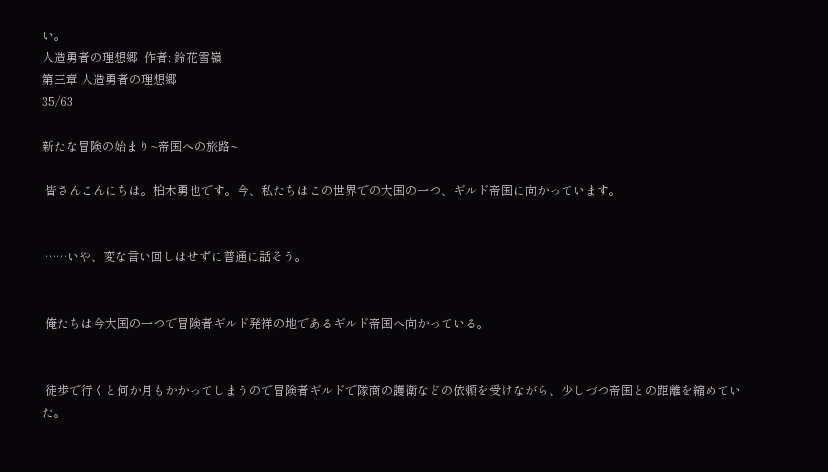い。
人造勇者の理想郷  作者: 鈴花雪嶺
第三章 人造勇者の理想郷
35/63

新たな冒険の始まり~帝国への旅路~

 皆さんこんにちは。柏木勇也です。今、私たちはこの世界での大国の一つ、ギルド帝国に向かっています。


 ……いや、変な言い回しはせずに普通に話そう。


 俺たちは今大国の一つで冒険者ギルド発祥の地であるギルド帝国へ向かっている。


 徒歩で行くと何か月もかかってしまうので冒険者ギルドで隊商の護衛などの依頼を受けながら、少しづつ帝国との距離を縮めていた。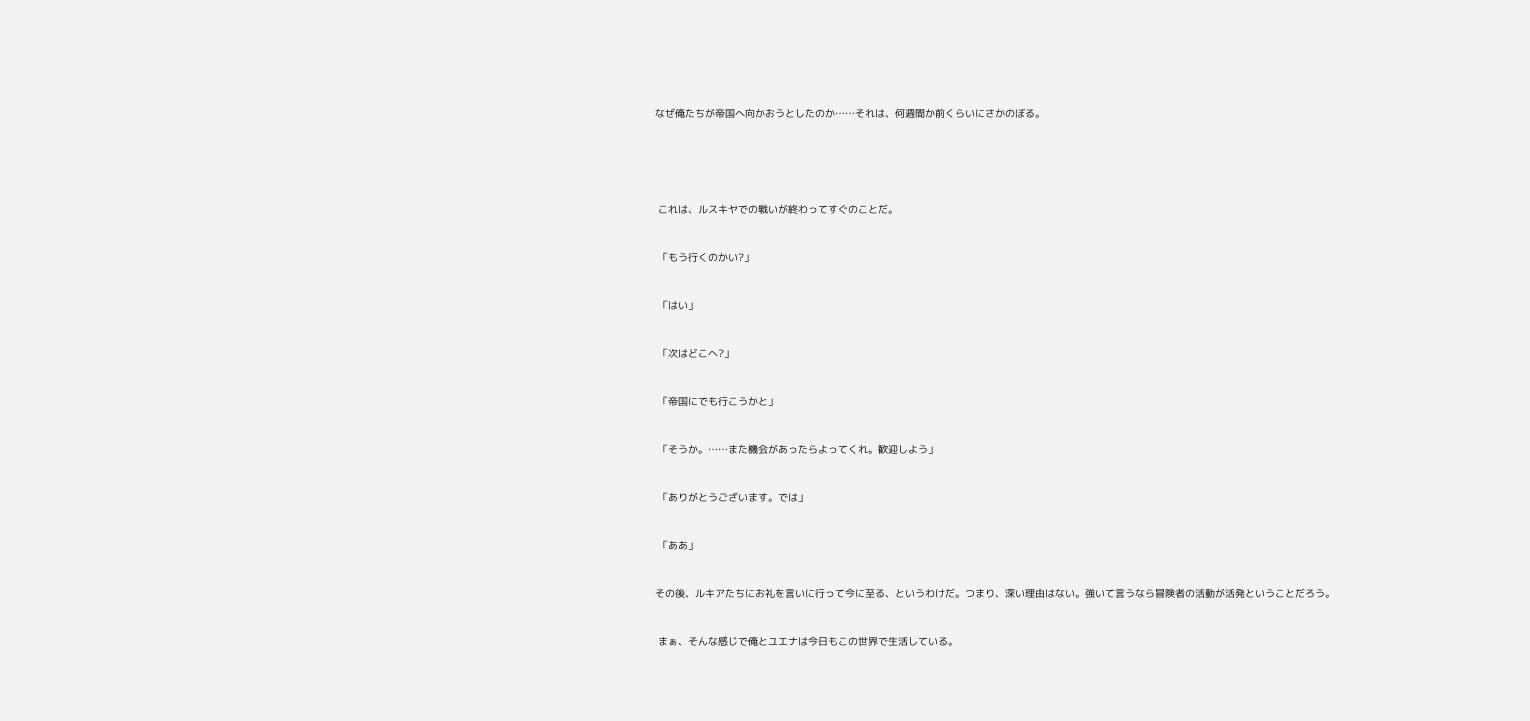なぜ俺たちが帝国へ向かおうとしたのか……それは、何週間か前くらいにさかのぼる。





 これは、ルスキヤでの戦いが終わってすぐのことだ。


 「もう行くのかい?」


 「はい」


 「次はどこへ?」


 「帝国にでも行こうかと」


 「そうか。……また機会があったらよってくれ。歓迎しよう」


 「ありがとうございます。では」


 「ああ」


その後、ルキアたちにお礼を言いに行って今に至る、というわけだ。つまり、深い理由はない。強いて言うなら冒険者の活動が活発ということだろう。


 まぁ、そんな感じで俺とユエナは今日もこの世界で生活している。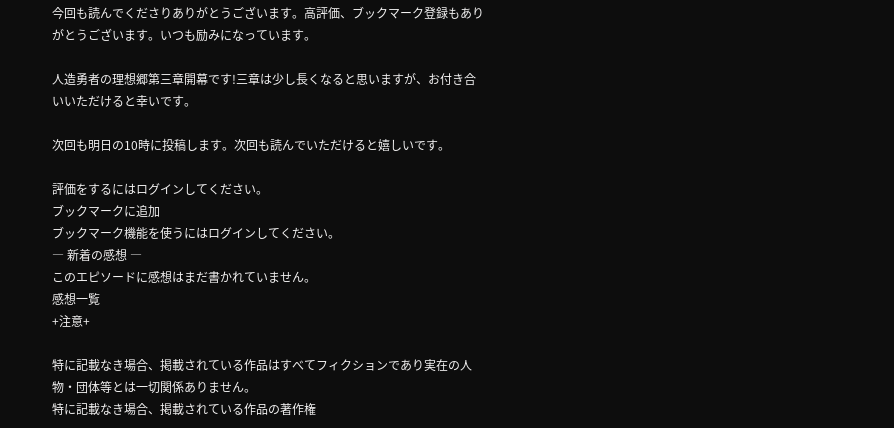今回も読んでくださりありがとうございます。高評価、ブックマーク登録もありがとうございます。いつも励みになっています。

人造勇者の理想郷第三章開幕です!三章は少し長くなると思いますが、お付き合いいただけると幸いです。

次回も明日の10時に投稿します。次回も読んでいただけると嬉しいです。

評価をするにはログインしてください。
ブックマークに追加
ブックマーク機能を使うにはログインしてください。
― 新着の感想 ―
このエピソードに感想はまだ書かれていません。
感想一覧
+注意+

特に記載なき場合、掲載されている作品はすべてフィクションであり実在の人物・団体等とは一切関係ありません。
特に記載なき場合、掲載されている作品の著作権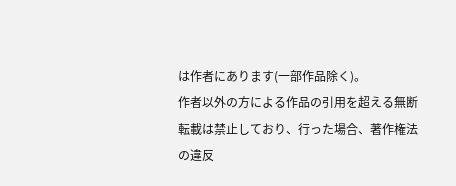は作者にあります(一部作品除く)。
作者以外の方による作品の引用を超える無断転載は禁止しており、行った場合、著作権法の違反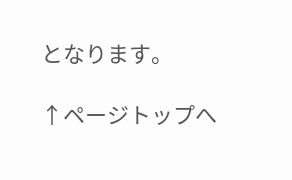となります。

↑ページトップへ